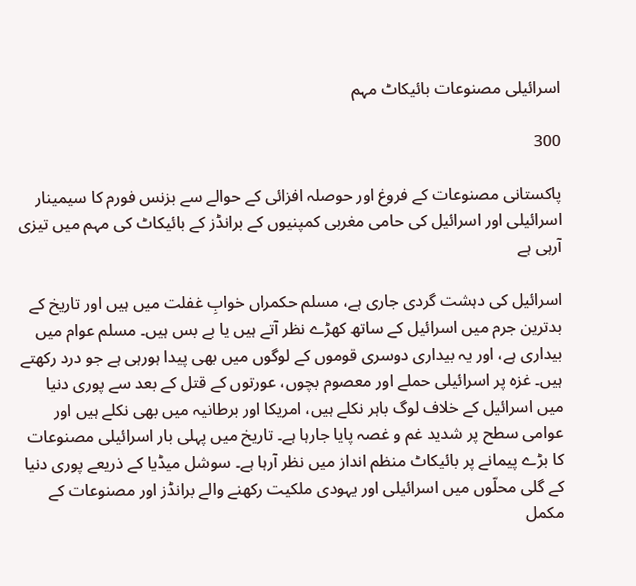اسرائیلی مصنوعات بائیکاٹ مہم

300

پاکستانی مصنوعات کے فروغ اور حوصلہ افزائی کے حوالے سے بزنس فورم کا سیمینار اسرائیلی اور اسرائیل کی حامی مغربی کمپنیوں کے برانڈز کے بائیکاٹ کی مہم میں تیزی آرہی ہے

اسرائیل کی دہشت گردی جاری ہے، مسلم حکمراں خوابِ غفلت میں ہیں اور تاریخ کے بدترین جرم میں اسرائیل کے ساتھ کھڑے نظر آتے ہیں یا بے بس ہیں۔ مسلم عوام میں بیداری ہے، اور یہ بیداری دوسری قوموں کے لوگوں میں بھی پیدا ہورہی ہے جو درد رکھتے ہیں۔ غزہ پر اسرائیلی حملے اور معصوم بچوں، عورتوں کے قتل کے بعد سے پوری دنیا میں اسرائیل کے خلاف لوگ باہر نکلے ہیں، امریکا اور برطانیہ میں بھی نکلے ہیں اور عوامی سطح پر شدید غم و غصہ پایا جارہا ہے۔ تاریخ میں پہلی بار اسرائیلی مصنوعات کا بڑے پیمانے پر بائیکاٹ منظم انداز میں نظر آرہا ہے۔ سوشل میڈیا کے ذریعے پوری دنیا کے گلی محلّوں میں اسرائیلی اور یہودی ملکیت رکھنے والے برانڈز اور مصنوعات کے مکمل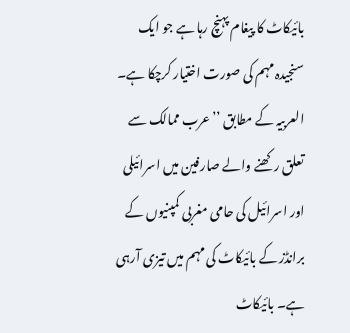بائیکاٹ کا پیغام پہنچ رہا ہے جو ایک سنجیدہ مہم کی صورت اختیار کرچکا ہے۔ العربیہ کے مطابق ’’عرب ممالک سے تعلق رکھنے والے صارفین میں اسرائیلی اور اسرائیل کی حامی مغربی کمپنیوں کے برانڈز کے بائیکاٹ کی مہم میں تیزی آرہی ہے۔ بائیکاٹ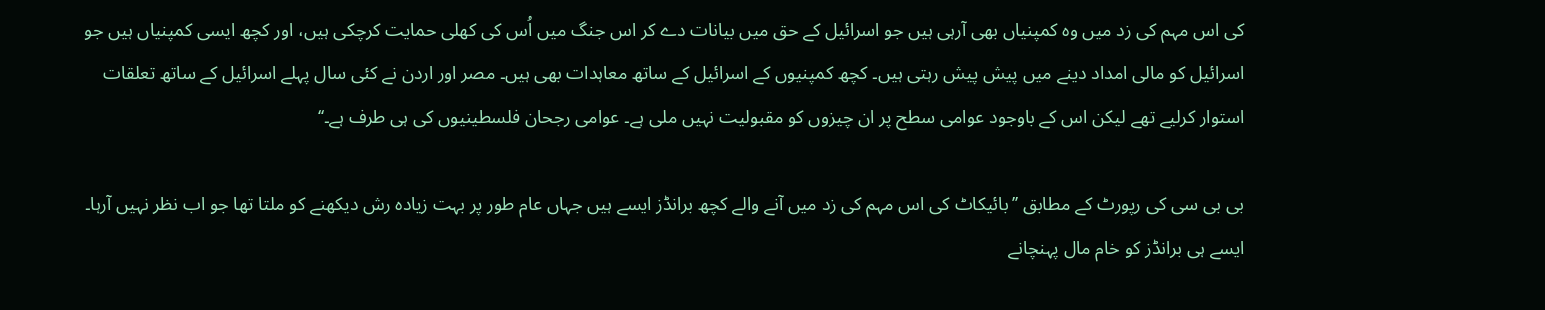کی اس مہم کی زد میں وہ کمپنیاں بھی آرہی ہیں جو اسرائیل کے حق میں بیانات دے کر اس جنگ میں اُس کی کھلی حمایت کرچکی ہیں، اور کچھ ایسی کمپنیاں ہیں جو اسرائیل کو مالی امداد دینے میں پیش پیش رہتی ہیں۔ کچھ کمپنیوں کے اسرائیل کے ساتھ معاہدات بھی ہیں۔ مصر اور اردن نے کئی سال پہلے اسرائیل کے ساتھ تعلقات استوار کرلیے تھے لیکن اس کے باوجود عوامی سطح پر ان چیزوں کو مقبولیت نہیں ملی ہے۔ عوامی رجحان فلسطینیوں کی ہی طرف ہے۔‘‘

بی بی سی کی رپورٹ کے مطابق ’’بائیکاٹ کی اس مہم کی زد میں آنے والے کچھ برانڈز ایسے ہیں جہاں عام طور پر بہت زیادہ رش دیکھنے کو ملتا تھا جو اب نظر نہیں آرہا۔ ایسے ہی برانڈز کو خام مال پہنچانے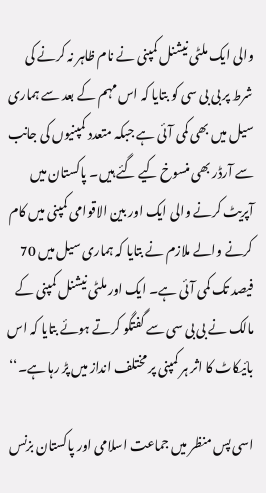والی ایک ملٹی نیشنل کمپنی نے نام ظاہر نہ کرنے کی شرط پر بی بی سی کو بتایا کہ اس مہم کے بعد سے ہماری سیل میں بھی کمی آئی ہے جبکہ متعدد کمپنیوں کی جانب سے آرڈر بھی منسوخ کیے گئے ہیں۔ پاکستان میں آپریٹ کرنے والی ایک اور بین الاقوامی کمپنی میں کام کرنے والے ملازم نے بتایا کہ ہماری سیل میں 70 فیصد تک کمی آئی ہے۔ ایک اور ملٹی نیشنل کمپنی کے مالک نے بی بی سی سے گفتگو کرتے ہوئے بتایا کہ اس بائیکاٹ کا اثر ہر کمپنی پر مختلف انداز میں پڑ رہا ہے۔‘‘

اسی پس منظر میں جماعت اسلامی اور پاکستان بزنس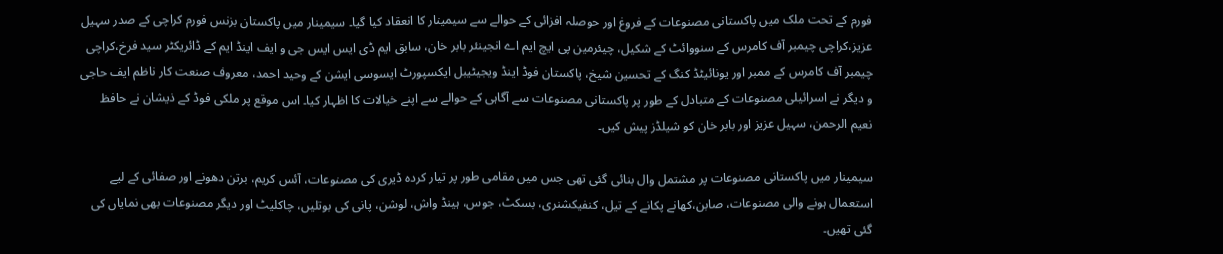فورم کے تحت ملک میں پاکستانی مصنوعات کے فروغ اور حوصلہ افزائی کے حوالے سے سیمینار کا انعقاد کیا گیا۔ سیمینار میں پاکستان بزنس فورم کراچی کے صدر سہیل عزیز،کراچی چیمبر آف کامرس کے سنووائٹ کے شکیل، چیئرمین پی ایچ ایم اے انجینئر بابر خان، سابق ایم ڈی ایس ایس جی و ایف اینڈ ایم کے ڈائریکٹر سید فرخ،کراچی چیمبر آف کامرس کے ممبر اور یونائیٹڈ کنگ کے تحسین شیخ، پاکستان فوڈ اینڈ ویجیٹیبل ایکسپورٹ ایسوسی ایشن کے وحید احمد، معروف صنعت کار ناظم ایف حاجی و دیگر نے اسرائیلی مصنوعات کے متبادل کے طور پر پاکستانی مصنوعات سے آگاہی کے حوالے سے اپنے خیالات کا اظہار کیا۔ اس موقع پر ملکی فوڈ کے ذیشان نے حافظ نعیم الرحمن، سہیل عزیز اور بابر خان کو شیلڈز پیش کیں۔

سیمینار میں پاکستانی مصنوعات پر مشتمل وال بنائی گئی تھی جس میں مقامی طور پر تیار کردہ ڈیری کی مصنوعات، آئس کریم، برتن دھونے اور صفائی کے لیے استعمال ہونے والی مصنوعات، صابن،کھانے پکانے کے تیل، کنفیکشنری، بسکٹ، جوس، ہینڈ واش، لوشن، پانی کی بوتلیں، چاکلیٹ اور دیگر مصنوعات بھی نمایاں کی گئی تھیں۔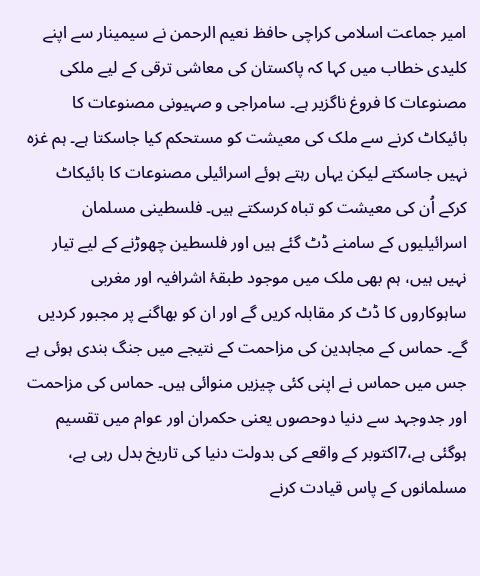امیر جماعت اسلامی کراچی حافظ نعیم الرحمن نے سیمینار سے اپنے کلیدی خطاب میں کہا کہ پاکستان کی معاشی ترقی کے لیے ملکی مصنوعات کا فروغ ناگزیر ہے۔ سامراجی و صہیونی مصنوعات کا بائیکاٹ کرنے سے ملک کی معیشت کو مستحکم کیا جاسکتا ہے۔ ہم غزہ نہیں جاسکتے لیکن یہاں رہتے ہوئے اسرائیلی مصنوعات کا بائیکاٹ کرکے اُن کی معیشت کو تباہ کرسکتے ہیں۔ فلسطینی مسلمان اسرائیلیوں کے سامنے ڈٹ گئے ہیں اور فلسطین چھوڑنے کے لیے تیار نہیں ہیں، ہم بھی ملک میں موجود طبقۂ اشرافیہ اور مغربی ساہوکاروں کا ڈٹ کر مقابلہ کریں گے اور ان کو بھاگنے پر مجبور کردیں گے۔ حماس کے مجاہدین کی مزاحمت کے نتیجے میں جنگ بندی ہوئی ہے جس میں حماس نے اپنی کئی چیزیں منوائی ہیں۔ حماس کی مزاحمت اور جدوجہد سے دنیا دوحصوں یعنی حکمران اور عوام میں تقسیم ہوگئی ہے،7اکتوبر کے واقعے کی بدولت دنیا کی تاریخ بدل رہی ہے، مسلمانوں کے پاس قیادت کرنے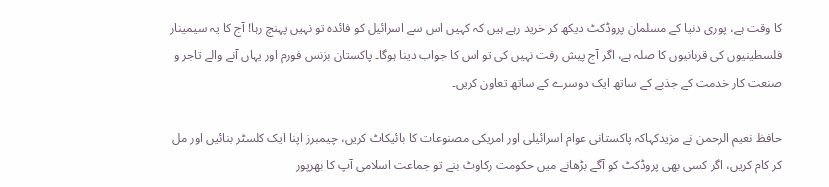کا وقت ہے، پوری دنیا کے مسلمان پروڈکٹ دیکھ کر خرید رہے ہیں کہ کہیں اس سے اسرائیل کو فائدہ تو نہیں پہنچ رہا! آج کا یہ سیمینار فلسطینیوں کی قربانیوں کا صلہ ہے، اگر آج پیش رفت نہیں کی تو اس کا جواب دینا ہوگا۔ پاکستان بزنس فورم اور یہاں آنے والے تاجر و صنعت کار خدمت کے جذبے کے ساتھ ایک دوسرے کے ساتھ تعاون کریں۔

حافظ نعیم الرحمن نے مزیدکہاکہ پاکستانی عوام اسرائیلی اور امریکی مصنوعات کا بائیکاٹ کریں، چیمبرز اپنا ایک کلسٹر بنائیں اور مل کر کام کریں، اگر کسی بھی پروڈکٹ کو آگے بڑھانے میں حکومت رکاوٹ بنے تو جماعت اسلامی آپ کا بھرپور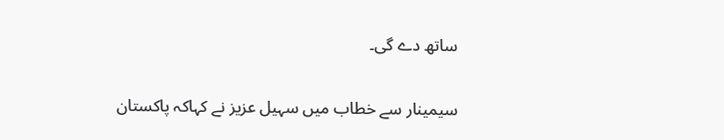ساتھ دے گی۔

سیمینار سے خطاب میں سہیل عزیز نے کہاکہ پاکستان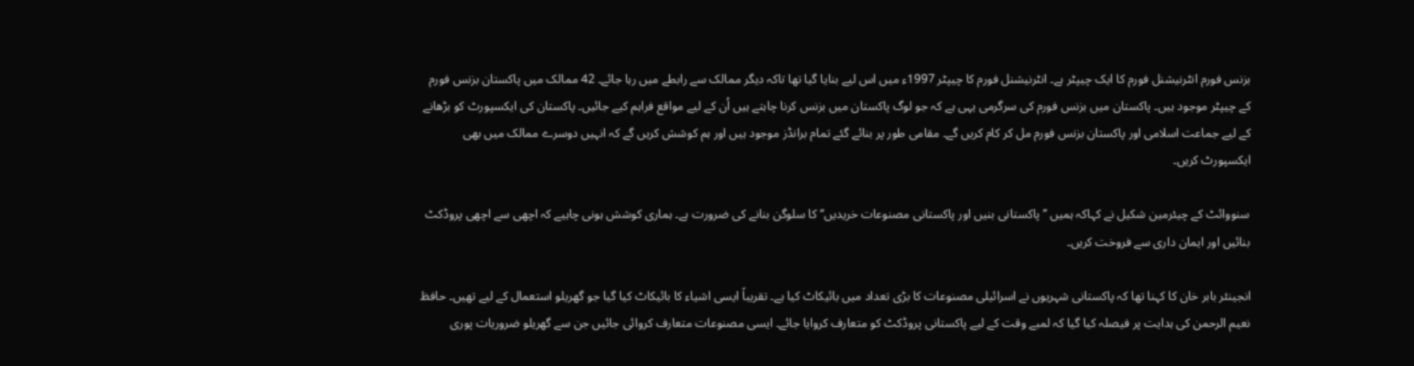بزنس فورم انٹرنیشنل فورم کا ایک چیپٹر ہے۔ انٹرنیشنل فورم کا چیپٹر 1997ء میں اس لیے بنایا گیا تھا تاکہ دیگر ممالک سے رابطے میں رہا جائے۔ 42 ممالک میں پاکستان بزنس فورم کے چیپٹر موجود ہیں۔ پاکستان میں بزنس فورم کی سرگرمی یہی ہے کہ جو لوگ پاکستان میں بزنس کرنا چاہتے ہیں اُن کے لیے مواقع فراہم کیے جائیں۔ پاکستان کی ایکسپورٹ کو بڑھانے کے لیے جماعت اسلامی اور پاکستان بزنس فورم مل کر کام کریں گے۔ مقامی طور پر بنائے گئے تمام برانڈز موجود ہیں اور ہم کوشش کریں گے کہ انہیں دوسرے ممالک میں بھی ایکسپورٹ کریں۔

سنووائٹ کے چیئرمین شکیل نے کہاکہ ہمیں ’’پاکستانی بنیں اور پاکستانی مصنوعات خریدیں‘‘ کا سلوگن بنانے کی ضرورت ہے۔ ہماری کوشش ہونی چاہیے کہ اچھی سے اچھی پروڈکٹ بنائیں اور ایمان داری سے فروخت کریں۔

انجینئر بابر خان کا کہنا تھا کہ پاکستانی شہریوں نے اسرائیلی مصنوعات کا بڑی تعداد میں بائیکاٹ کیا ہے۔ تقریباً ایسی اشیاء کا بائیکاٹ کیا گیا جو گھریلو استعمال کے لیے تھیں۔ حافظ نعیم الرحمن کی ہدایت پر فیصلہ کیا گیا کہ لمبے وقت کے لیے پاکستانی پروڈکٹ کو متعارف کروایا جائے۔ ایسی مصنوعات متعارف کروائی جائیں جن سے گھریلو ضروریات پوری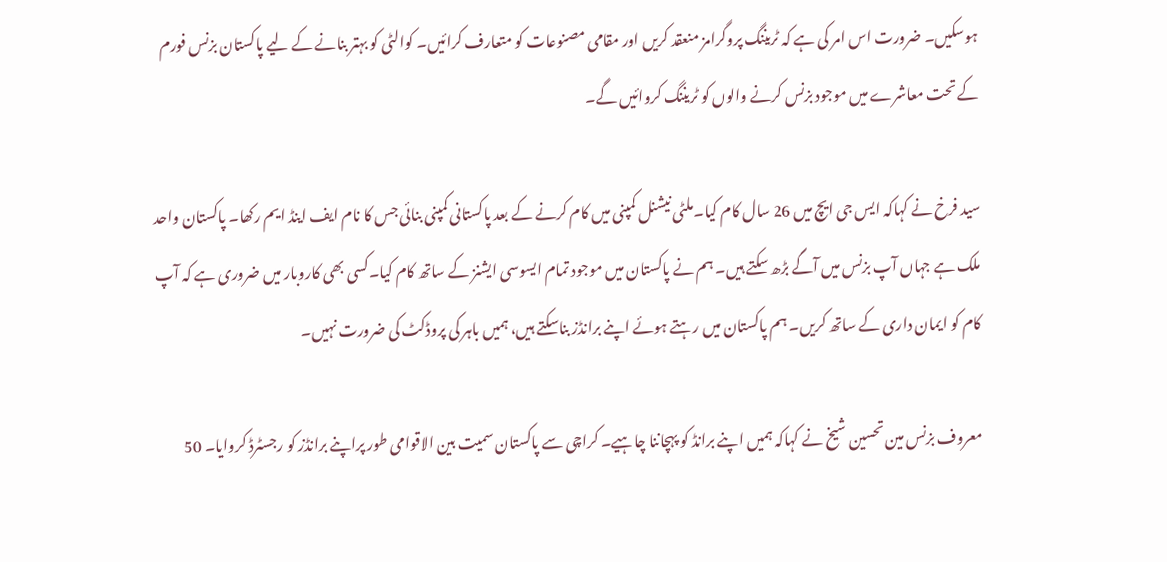ہوسکیں۔ ضرورت اس امر کی ہے کہ ٹریننگ پروگرامز منعقد کریں اور مقامی مصنوعات کو متعارف کرائیں۔ کوالٹی کو بہتر بنانے کے لیے پاکستان بزنس فورم کے تحت معاشرے میں موجود بزنس کرنے والوں کو ٹریننگ کروائیں گے۔

سید فرخ نے کہاکہ ایس جی ایچ میں 26 سال کام کیا۔ملٹی نیشنل کمپنی میں کام کرنے کے بعد پاکستانی کمپنی بنائی جس کا نام ایف اینڈ ایم رکھا۔ پاکستان واحد ملک ہے جہاں آپ بزنس میں آگے بڑھ سکتے ہیں۔ ہم نے پاکستان میں موجود تمام ایسوسی ایشنز کے ساتھ کام کیا۔کسی بھی کاروبار میں ضروری ہے کہ آپ کام کو ایمان داری کے ساتھ کریں۔ ہم پاکستان میں رہتے ہوئے اپنے برانڈز بناسکتے ہیں، ہمیں باہر کی پروڈکٹ کی ضرورت نہیں۔

معروف بزنس مین تحسین شیخ نے کہاکہ ہمیں اپنے برانڈ کو پہچاننا چاہیے۔ کراچی سے پاکستان سمیت بین الاقوامی طور پراپنے برانڈز کو رجسٹرڈ کروایا۔ 50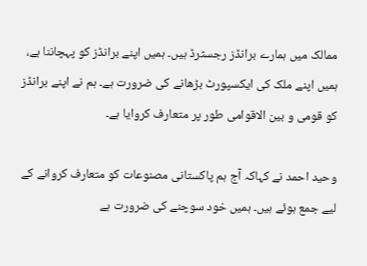ممالک میں ہمارے برانڈز رجسٹرڈ ہیں۔ ہمیں اپنے برانڈز کو پہچاننا ہے، ہمیں اپنے ملک کی ایکسپورٹ بڑھانے کی ضرورت ہے۔ ہم نے اپنے برانڈز کو قومی و بین الاقوامی طور پر متعارف کروایا ہے۔

وحید احمد نے کہاکہ آج ہم پاکستانی مصنوعات کو متعارف کروانے کے لیے جمع ہوئے ہیں۔ ہمیں خود سوچنے کی ضرورت ہے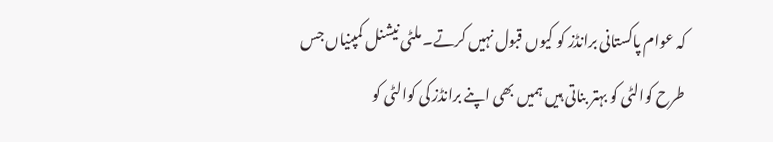کہ عوام پاکستانی برانڈز کو کیوں قبول نہیں کرتے۔ ملٹی نیشنل کمپنیاں جس طرح کوالٹی کو بہتر بناتی ہیں ہمیں بھی اپنے برانڈز کی کوالٹی کو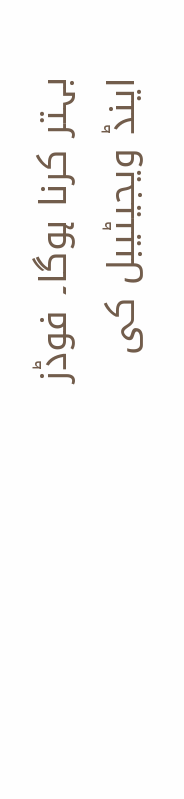بہتر کرنا ہوگا۔ فوڈز اینڈ ویجیٹیبل کی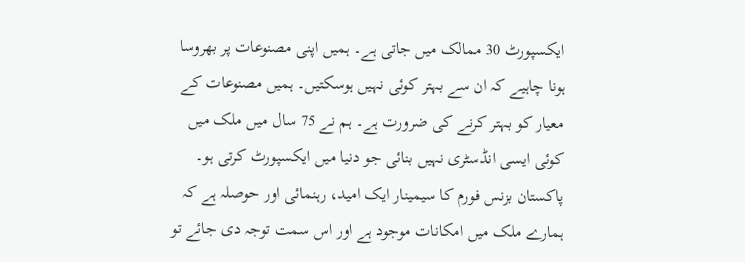ایکسپورٹ 30 ممالک میں جاتی ہے۔ ہمیں اپنی مصنوعات پر بھروسا ہونا چاہیے کہ ان سے بہتر کوئی نہیں ہوسکتیں۔ ہمیں مصنوعات کے معیار کو بہتر کرنے کی ضرورت ہے۔ ہم نے 75 سال میں ملک میں کوئی ایسی انڈسٹری نہیں بنائی جو دنیا میں ایکسپورٹ کرتی ہو۔ پاکستان بزنس فورم کا سیمینار ایک امید، رہنمائی اور حوصلہ ہے کہ ہمارے ملک میں امکانات موجود ہے اور اس سمت توجہ دی جائے تو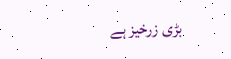بڑی زرخیز ہے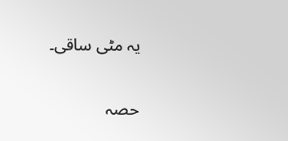یہ مٹی ساقی۔

حصہ